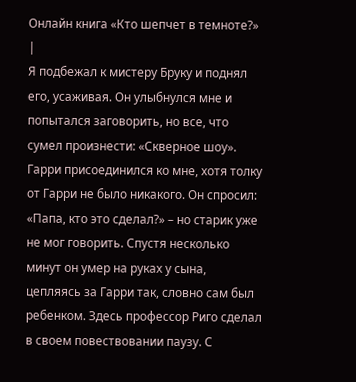Онлайн книга «Кто шепчет в темноте?»
|
Я подбежал к мистеру Бруку и поднял его, усаживая. Он улыбнулся мне и попытался заговорить, но все, что сумел произнести: «Скверное шоу». Гарри присоединился ко мне, хотя толку от Гарри не было никакого. Он спросил: «Папа, кто это сделал?» – но старик уже не мог говорить. Спустя несколько минут он умер на руках у сына, цепляясь за Гарри так, словно сам был ребенком. Здесь профессор Риго сделал в своем повествовании паузу. С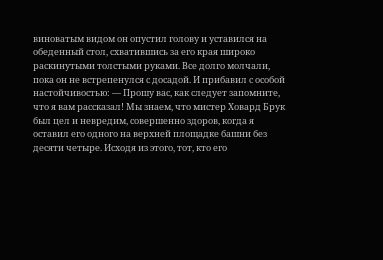виноватым видом он опустил голову и уставился на обеденный стол, схватившись за его края широко раскинутыми толстыми руками. Все долго молчали, пока он не встрепенулся с досадой. И прибавил с особой настойчивостью: — Прошу вас, как следует запомните, что я вам рассказал! Мы знаем, что мистер Ховард Брук был цел и невредим, совершенно здоров, когда я оставил его одного на верхней площадке башни без десяти четыре. Исходя из этого, тот, кто его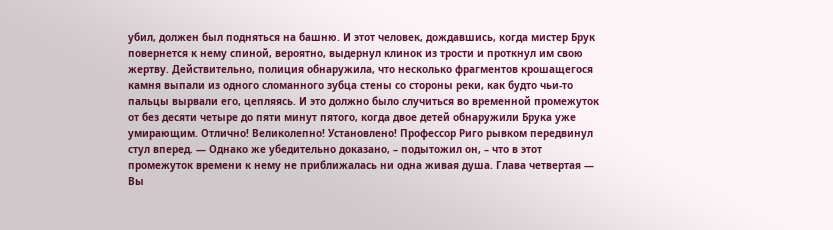убил, должен был подняться на башню. И этот человек, дождавшись, когда мистер Брук повернется к нему спиной, вероятно, выдернул клинок из трости и проткнул им свою жертву. Действительно, полиция обнаружила, что несколько фрагментов крошащегося камня выпали из одного сломанного зубца стены со стороны реки, как будто чьи-то пальцы вырвали его, цепляясь. И это должно было случиться во временной промежуток от без десяти четыре до пяти минут пятого, когда двое детей обнаружили Брука уже умирающим. Отлично! Великолепно! Установлено! Профессор Риго рывком передвинул стул вперед. — Однако же убедительно доказано, – подытожил он, – что в этот промежуток времени к нему не приближалась ни одна живая душа. Глава четвертая — Вы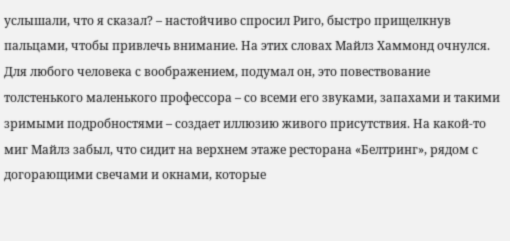услышали, что я сказал? – настойчиво спросил Риго, быстро прищелкнув пальцами, чтобы привлечь внимание. На этих словах Майлз Хаммонд очнулся. Для любого человека с воображением, подумал он, это повествование толстенького маленького профессора – со всеми его звуками, запахами и такими зримыми подробностями – создает иллюзию живого присутствия. На какой-то миг Майлз забыл, что сидит на верхнем этаже ресторана «Белтринг», рядом с догорающими свечами и окнами, которые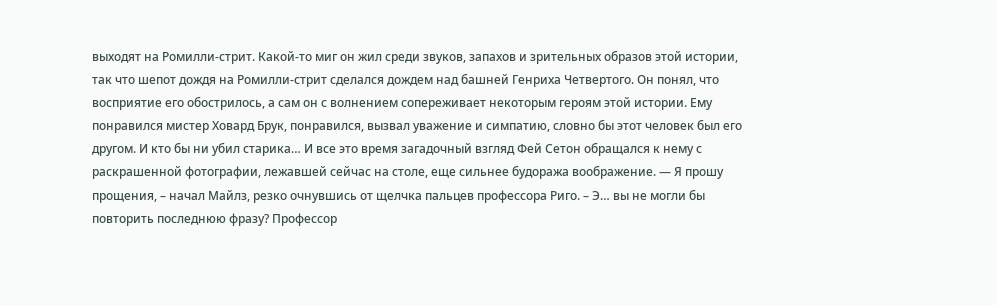выходят на Ромилли-стрит. Какой-то миг он жил среди звуков, запахов и зрительных образов этой истории, так что шепот дождя на Ромилли-стрит сделался дождем над башней Генриха Четвертого. Он понял, что восприятие его обострилось, а сам он с волнением сопереживает некоторым героям этой истории. Ему понравился мистер Ховард Брук, понравился, вызвал уважение и симпатию, словно бы этот человек был его другом. И кто бы ни убил старика… И все это время загадочный взгляд Фей Сетон обращался к нему с раскрашенной фотографии, лежавшей сейчас на столе, еще сильнее будоража воображение. — Я прошу прощения, – начал Майлз, резко очнувшись от щелчка пальцев профессора Риго. – Э… вы не могли бы повторить последнюю фразу? Профессор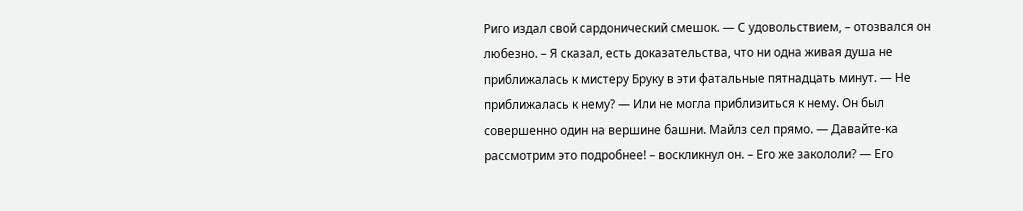Риго издал свой сардонический смешок. — С удовольствием, – отозвался он любезно. – Я сказал, есть доказательства, что ни одна живая душа не приближалась к мистеру Бруку в эти фатальные пятнадцать минут. — Не приближалась к нему? — Или не могла приблизиться к нему. Он был совершенно один на вершине башни. Майлз сел прямо. — Давайте-ка рассмотрим это подробнее! – воскликнул он. – Его же закололи? — Его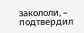закололи, – подтвердил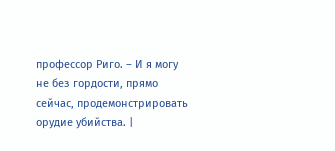профессор Риго. – И я могу не без гордости, прямо сейчас, продемонстрировать орудие убийства. |